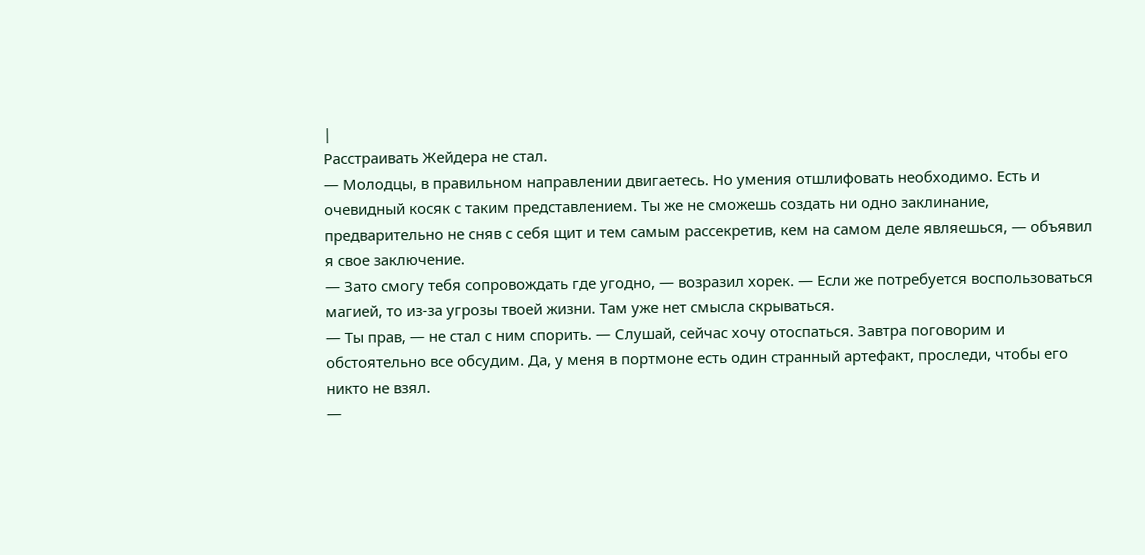|
Расстраивать Жейдера не стал.
— Молодцы, в правильном направлении двигаетесь. Но умения отшлифовать необходимо. Есть и очевидный косяк с таким представлением. Ты же не сможешь создать ни одно заклинание, предварительно не сняв с себя щит и тем самым рассекретив, кем на самом деле являешься, — объявил я свое заключение.
— Зато смогу тебя сопровождать где угодно, — возразил хорек. — Если же потребуется воспользоваться магией, то из-за угрозы твоей жизни. Там уже нет смысла скрываться.
— Ты прав, — не стал с ним спорить. — Слушай, сейчас хочу отоспаться. Завтра поговорим и обстоятельно все обсудим. Да, у меня в портмоне есть один странный артефакт, проследи, чтобы его никто не взял.
—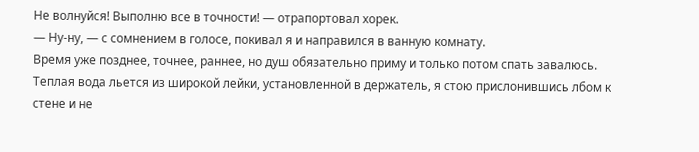Не волнуйся! Выполню все в точности! — отрапортовал хорек.
— Ну-ну, — с сомнением в голосе, покивал я и направился в ванную комнату.
Время уже позднее, точнее, раннее, но душ обязательно приму и только потом спать завалюсь.
Теплая вода льется из широкой лейки, установленной в держатель, я стою прислонившись лбом к стене и не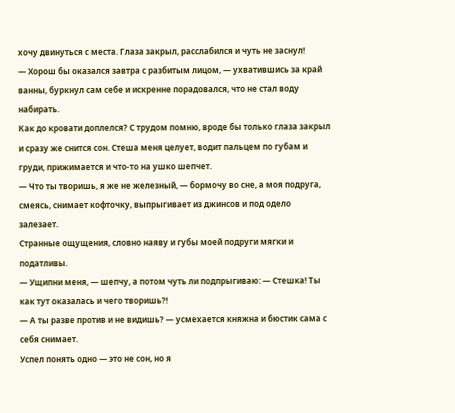хочу двинуться с места. Глаза закрыл, расслабился и чуть не заснул!
— Хорош бы оказался завтра с разбитым лицом, — ухватившись за край ванны, буркнул сам себе и искренне порадовался, что не стал воду набирать.
Как до кровати доплелся? С трудом помню, вроде бы только глаза закрыл и сразу же снится сон. Стеша меня целует, водит пальцем по губам и груди, прижимается и что-то на ушко шепчет.
— Что ты творишь, я же не железный, — бормочу во сне, а моя подруга, смеясь, снимает кофточку, выпрыгивает из джинсов и под одело залезает.
Странные ощущения, словно наяву и губы моей подруги мягки и податливы.
— Ущипни меня, — шепчу, а потом чуть ли подпрыгиваю: — Стешка! Ты как тут оказалась и чего творишь?!
— А ты разве против и не видишь? — усмехается княжна и бюстик сама с себя снимает.
Успел понять одно — это не сон, но я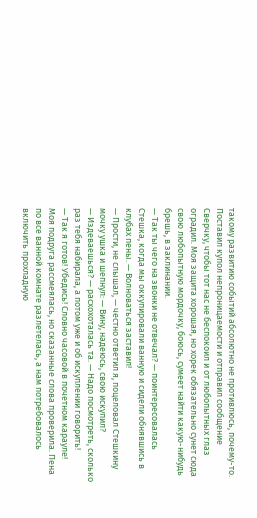такому развитию событий абсолютно не противлюсь, почему-то. Поставил купол непроницаемости и отправил сообщение Сверчку, чтобы тот нас не беспокоил и от любопытных глаз оградил. Моя защита хорошая, но хорек обязательно сунет сюда свою любопытную мордочку, боюсь, сумеет найти какую-нибудь брешь, в заклинании.
— Так ты чего на звонки не отвечал? — поинтересовалась Стешка, когда мы оккупировали ванную и сидели обнявшись в клубах пены. — Волноваться заставил!
— Прости, не слышал, — честно ответил я, поцеловал Стешкину мочку ушка и шепнул: — Вину, надеюсь, свою искупил?
— Издеваешься? — расхохоталась та. — Надо посмотреть, сколько раз тебя набирала, а потом уже и об искуплении говорить!
— Так я готов! Убедись! Словно часовой в почетном карауле!
Моя подруга рассмеялась, но сказанные слова проверила. Пена по все ванной комнате разлетелась, а нам потребовалось включить прохладную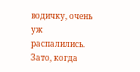водичку, очень уж распалились. Зато, когда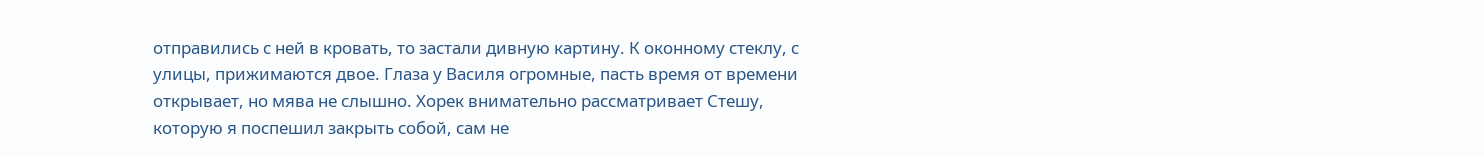отправились с ней в кровать, то застали дивную картину. К оконному стеклу, с улицы, прижимаются двое. Глаза у Василя огромные, пасть время от времени открывает, но мява не слышно. Хорек внимательно рассматривает Стешу, которую я поспешил закрыть собой, сам не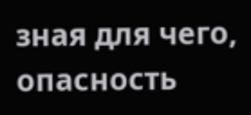зная для чего, опасность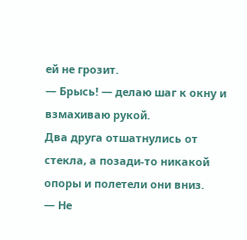ей не грозит.
— Брысь! — делаю шаг к окну и взмахиваю рукой.
Два друга отшатнулись от стекла, а позади-то никакой опоры и полетели они вниз.
— Не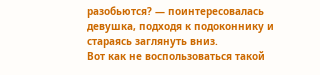разобьются? — поинтересовалась девушка, подходя к подоконнику и стараясь заглянуть вниз.
Вот как не воспользоваться такой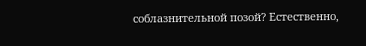соблазнительной позой? Естественно,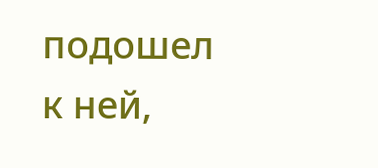подошел к ней,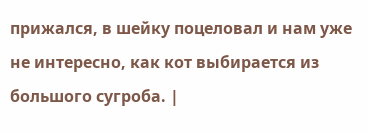прижался, в шейку поцеловал и нам уже не интересно, как кот выбирается из большого сугроба. |